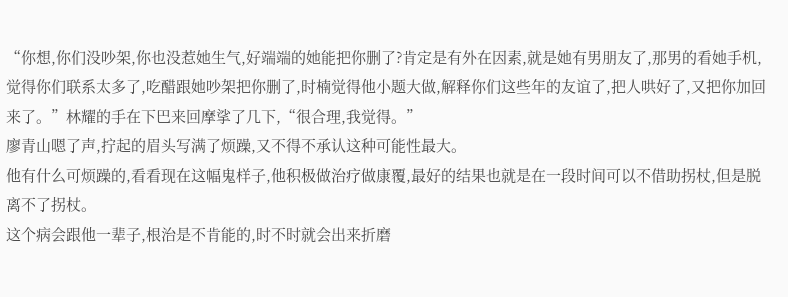“你想,你们没吵架,你也没惹她生气,好端端的她能把你删了?肯定是有外在因素,就是她有男朋友了,那男的看她手机,觉得你们联系太多了,吃醋跟她吵架把你删了,时楠觉得他小题大做,解释你们这些年的友谊了,把人哄好了,又把你加回来了。”林耀的手在下巴来回摩挲了几下,“很合理,我觉得。”
廖青山嗯了声,拧起的眉头写满了烦躁,又不得不承认这种可能性最大。
他有什么可烦躁的,看看现在这幅鬼样子,他积极做治疗做康覆,最好的结果也就是在一段时间可以不借助拐杖,但是脱离不了拐杖。
这个病会跟他一辈子,根治是不肯能的,时不时就会出来折磨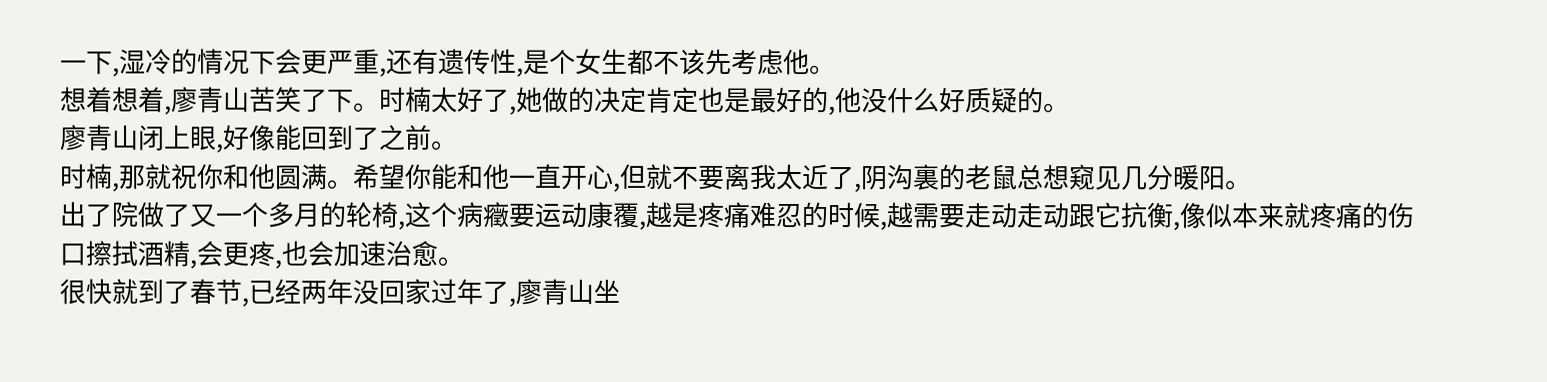一下,湿冷的情况下会更严重,还有遗传性,是个女生都不该先考虑他。
想着想着,廖青山苦笑了下。时楠太好了,她做的决定肯定也是最好的,他没什么好质疑的。
廖青山闭上眼,好像能回到了之前。
时楠,那就祝你和他圆满。希望你能和他一直开心,但就不要离我太近了,阴沟裏的老鼠总想窥见几分暖阳。
出了院做了又一个多月的轮椅,这个病癥要运动康覆,越是疼痛难忍的时候,越需要走动走动跟它抗衡,像似本来就疼痛的伤口擦拭酒精,会更疼,也会加速治愈。
很快就到了春节,已经两年没回家过年了,廖青山坐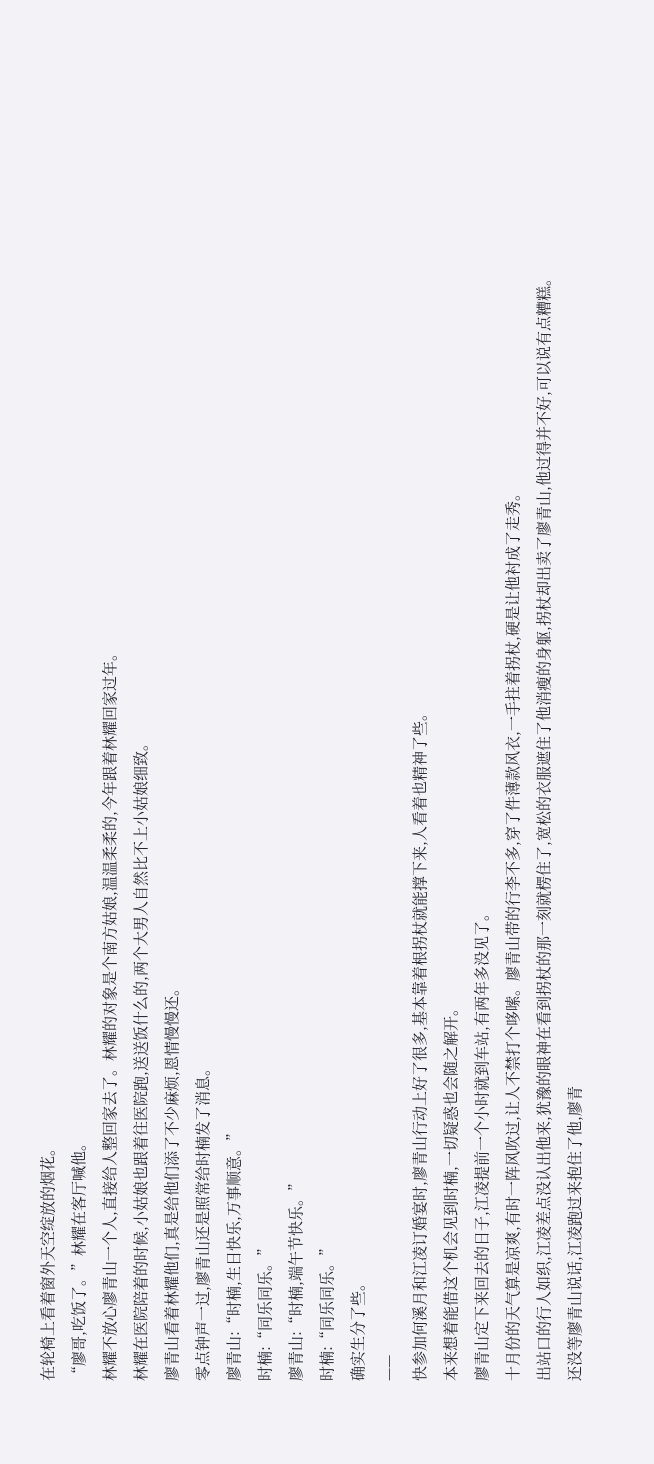在轮椅上看着窗外天空绽放的烟花。
“廖哥,吃饭了。”林耀在客厅喊他。
林耀不放心廖青山一个人,直接给人整回家去了。林耀的对象是个南方姑娘,温温柔柔的,今年跟着林耀回家过年。
林耀在医院陪着的时候,小姑娘也跟着往医院跑,送送饭什么的,两个大男人自然比不上小姑娘细致。
廖青山看着林耀他们,真是给他们添了不少麻烦,恩情慢慢还。
零点钟声一过,廖青山还是照常给时楠发了消息。
廖青山:“时楠,生日快乐,万事顺意。”
时楠:“同乐同乐。”
廖青山:“时楠,端午节快乐。”
时楠:“同乐同乐。”
确实生分了些。
——
快参加何溪月和江凌订婚宴时,廖青山行动上好了很多,基本靠着根拐杖就能撑下来,人看着也精神了些。
本来想着能借这个机会见到时楠,一切疑惑也会随之解开。
廖青山定下来回去的日子,江凌提前一个小时就到车站,有两年多没见了。
十月份的天气算是凉爽,有时一阵风吹过,让人不禁打个哆嗦。廖青山带的行李不多,穿了件薄款风衣,一手拄着拐杖,硬是让他衬成了走秀。
出站口的行人如织,江凌差点没认出他来,犹豫的眼神在看到拐杖的那一刻就楞住了,宽松的衣服遮住了他消瘦的身躯,拐杖却出卖了廖青山,他过得并不好,可以说有点糟糕。
还没等廖青山说话,江凌跑过来抱住了他,廖青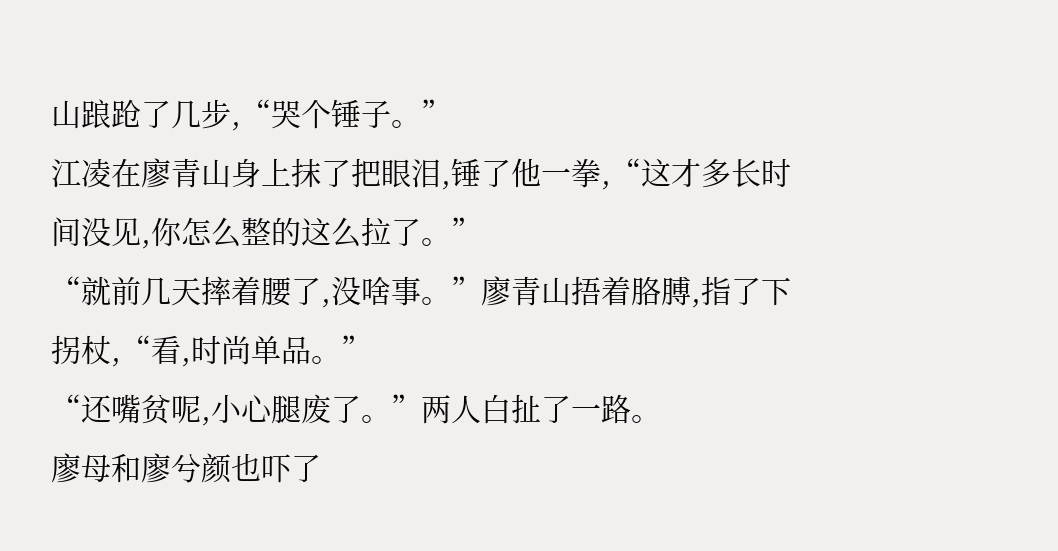山踉跄了几步,“哭个锤子。”
江凌在廖青山身上抹了把眼泪,锤了他一拳,“这才多长时间没见,你怎么整的这么拉了。”
“就前几天摔着腰了,没啥事。”廖青山捂着胳膊,指了下拐杖,“看,时尚单品。”
“还嘴贫呢,小心腿废了。”两人白扯了一路。
廖母和廖兮颜也吓了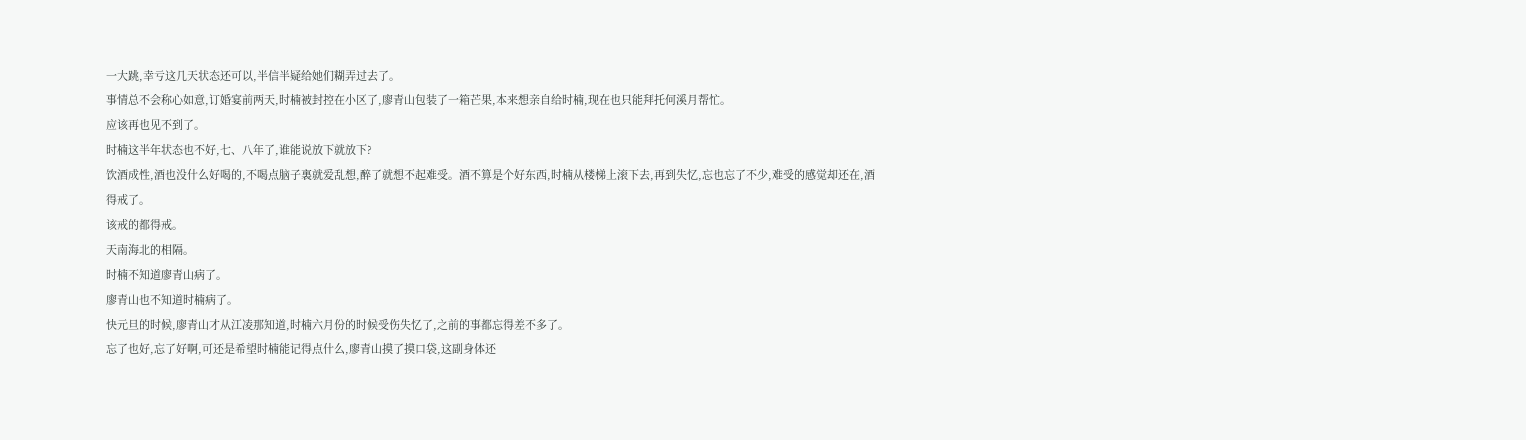一大跳,幸亏这几天状态还可以,半信半疑给她们糊弄过去了。
事情总不会称心如意,订婚宴前两天,时楠被封控在小区了,廖青山包装了一箱芒果,本来想亲自给时楠,现在也只能拜托何溪月帮忙。
应该再也见不到了。
时楠这半年状态也不好,七、八年了,谁能说放下就放下?
饮酒成性,酒也没什么好喝的,不喝点脑子裏就爱乱想,醉了就想不起难受。酒不算是个好东西,时楠从楼梯上滚下去,再到失忆,忘也忘了不少,难受的感觉却还在,酒得戒了。
该戒的都得戒。
天南海北的相隔。
时楠不知道廖青山病了。
廖青山也不知道时楠病了。
快元旦的时候,廖青山才从江凌那知道,时楠六月份的时候受伤失忆了,之前的事都忘得差不多了。
忘了也好,忘了好啊,可还是希望时楠能记得点什么,廖青山摸了摸口袋,这副身体还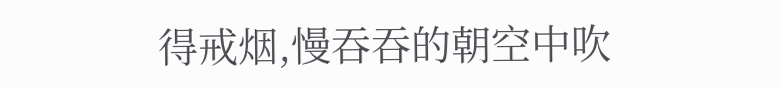得戒烟,慢吞吞的朝空中吹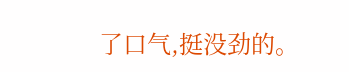了口气,挺没劲的。